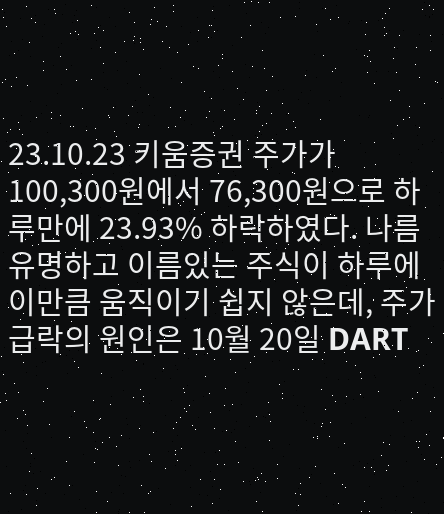23.10.23 키움증권 주가가 100,300원에서 76,300원으로 하루만에 23.93% 하락하였다. 나름 유명하고 이름있는 주식이 하루에 이만큼 움직이기 쉽지 않은데, 주가 급락의 원인은 10월 20일 DART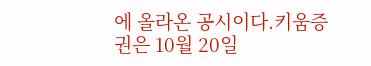에 올라온 공시이다.키움증권은 10월 20일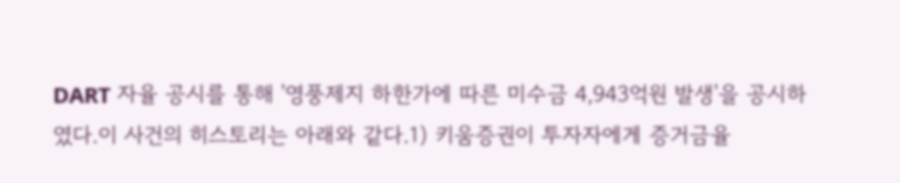DART 자율 공시를 통해 '영풍제지 하한가에 따른 미수금 4,943억원 발생'을 공시하였다.이 사건의 히스토리는 아래와 같다.1) 키움증권이 투자자에게 증거금율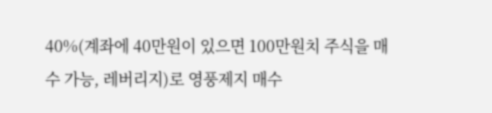40%(계좌에 40만원이 있으면 100만원치 주식을 매수 가능, 레버리지)로 영풍제지 매수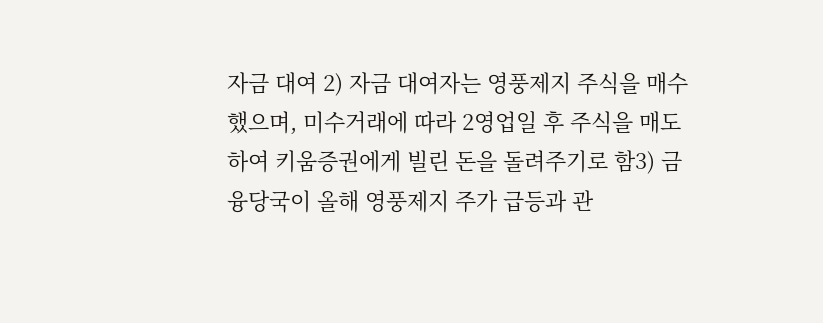자금 대여 2) 자금 대여자는 영풍제지 주식을 매수했으며, 미수거래에 따라 2영업일 후 주식을 매도하여 키움증권에게 빌린 돈을 돌려주기로 함3) 금융당국이 올해 영풍제지 주가 급등과 관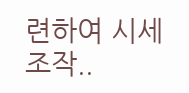련하여 시세조작..